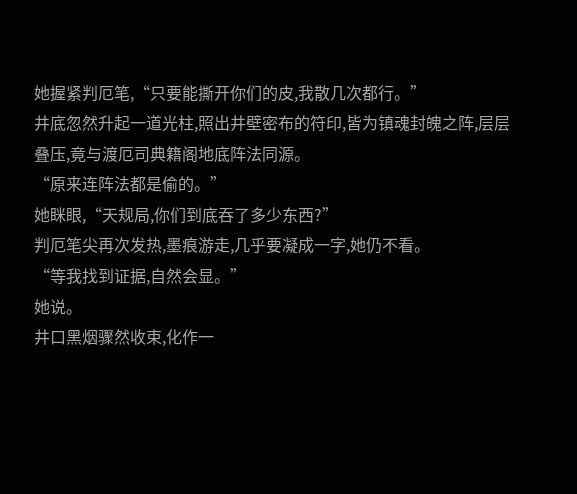她握紧判厄笔,“只要能撕开你们的皮,我散几次都行。”
井底忽然升起一道光柱,照出井壁密布的符印,皆为镇魂封魄之阵,层层叠压,竟与渡厄司典籍阁地底阵法同源。
“原来连阵法都是偷的。”
她眯眼,“天规局,你们到底吞了多少东西?”
判厄笔尖再次发热,墨痕游走,几乎要凝成一字,她仍不看。
“等我找到证据,自然会显。”
她说。
井口黑烟骤然收束,化作一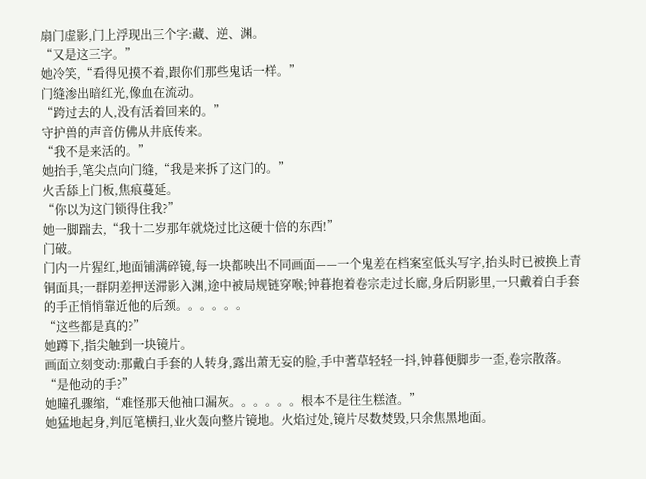扇门虚影,门上浮现出三个字:藏、逆、渊。
“又是这三字。”
她冷笑,“看得见摸不着,跟你们那些鬼话一样。”
门缝渗出暗红光,像血在流动。
“跨过去的人,没有活着回来的。”
守护兽的声音仿佛从井底传来。
“我不是来活的。”
她抬手,笔尖点向门缝,“我是来拆了这门的。”
火舌舔上门板,焦痕蔓延。
“你以为这门锁得住我?”
她一脚踹去,“我十二岁那年就烧过比这硬十倍的东西!”
门破。
门内一片猩红,地面铺满碎镜,每一块都映出不同画面——一个鬼差在档案室低头写字,抬头时已被换上青铜面具;一群阴差押送滞影入渊,途中被局规链穿喉;钟暮抱着卷宗走过长廊,身后阴影里,一只戴着白手套的手正悄悄靠近他的后颈。。。。。。
“这些都是真的?”
她蹲下,指尖触到一块镜片。
画面立刻变动:那戴白手套的人转身,露出萧无妄的脸,手中蓍草轻轻一抖,钟暮便脚步一歪,卷宗散落。
“是他动的手?”
她瞳孔骤缩,“难怪那天他袖口漏灰。。。。。。根本不是往生糕渣。”
她猛地起身,判厄笔横扫,业火轰向整片镜地。火焰过处,镜片尽数焚毁,只余焦黑地面。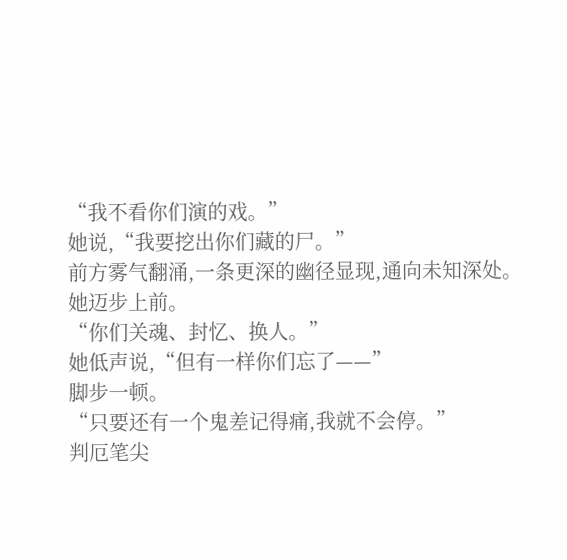“我不看你们演的戏。”
她说,“我要挖出你们藏的尸。”
前方雾气翻涌,一条更深的幽径显现,通向未知深处。
她迈步上前。
“你们关魂、封忆、换人。”
她低声说,“但有一样你们忘了——”
脚步一顿。
“只要还有一个鬼差记得痛,我就不会停。”
判厄笔尖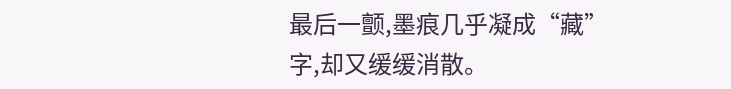最后一颤,墨痕几乎凝成“藏”
字,却又缓缓消散。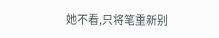她不看,只将笔重新别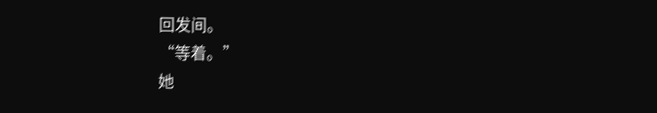回发间。
“等着。”
她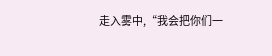走入雾中,“我会把你们一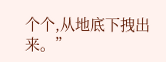个个,从地底下拽出来。”